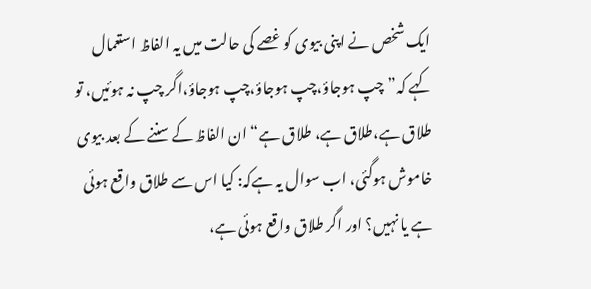ایک شخص نے اپنی بیوی کو غصے کی حالت میں یہ الفاظ استعمال کہے کہ”چپ ہوجاؤ،چپ ہوجاؤ،چپ ہوجاؤ،اگر چپ نہ ہوئیں، تو طلاق ہے،طلاق ہے، طلاق ہے“ ان الفاظ کے سننے کے بعد بیوی خاموش ہوگئی، اب سوال یہ ہےکہ: کیا اس سے طلاق واقع ہوئی ہے یا نہیں؟ اور اگر طلاق واقع ہوئی ہے،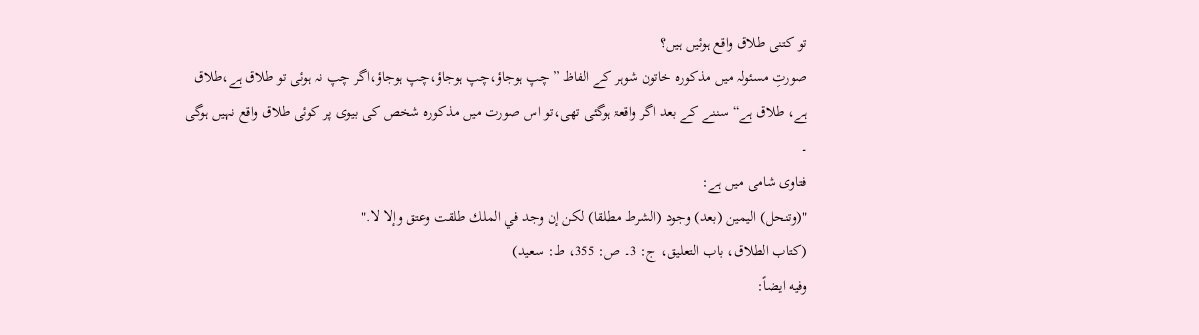تو کتنی طلاق واقع ہوئیں ہیں؟
صورتِ مسئولہ میں مذکورہ خاتون شوہر کے الفاظ ”چپ ہوجاؤ،چپ ہوجاؤ،چپ ہوجاؤ،اگر چپ نہ ہوئی تو طلاق ہے،طلاق ہے، طلاق ہے“ سننے کے بعد اگر واقعۃ ہوگئی تھی،تو اس صورت میں مذکورہ شخص کی بیوی پر کوئی طلاق واقع نہیں ہوگی ۔
فتاوی شامی میں ہے:
"(وتنحل) اليمين (بعد) وجود (الشرط مطلقا) لكن إن وجد في الملك طلقت وعتق وإلا لا."
(كتاب الطلاق، باب التعليق، ج: 3۔ ص: 355، ط: سعید)
وفيه ايضاً: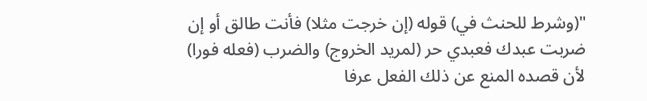"(وشرط للحنث في) قوله (إن خرجت مثلا) فأنت طالق أو إن ضربت عبدك فعبدي حر (لمريد الخروج) والضرب (فعله فورا) لأن قصده المنع عن ذلك الفعل عرفا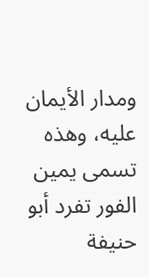ومدار الأيمان عليه، وهذه تسمى يمين الفور تفرد أبو حنيفة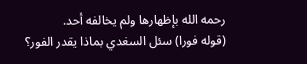رحمه الله بإظهارها ولم يخالفه أحد.
(قوله فورا) سئل السغدي بماذا يقدر الفور؟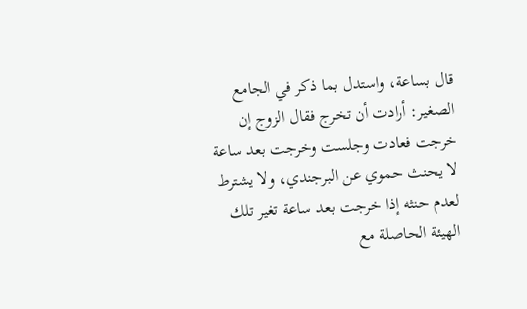قال بساعة، واستدل بما ذكر في الجامع الصغير: أرادت أن تخرج فقال الزوج إن خرجت فعادت وجلست وخرجت بعد ساعة لا يحنث حموي عن البرجندي، ولا يشترط لعدم حنثه إذا خرجت بعد ساعة تغير تلك الهيئة الحاصلة مع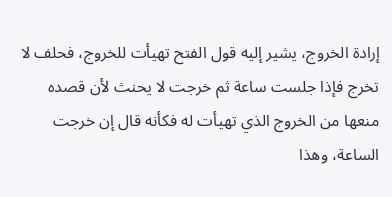إرادة الخروج، يشير إليه قول الفتح تهيأت للخروج، فحلف لا تخرج فإذا جلست ساعة ثم خرجت لا يحنث لأن قصده منعها من الخروج الذي تهيأت له فكأنه قال إن خرجت الساعة، وهذا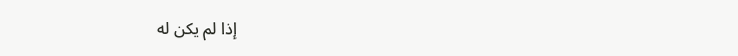إذا لم يكن له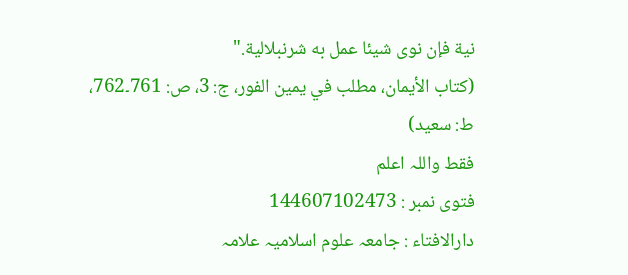نية فإن نوى شيئا عمل به شرنبلالية."
(كتاب الأيمان، مطلب في يمين الفور، ج: 3، ص: 761۔762، ط: سعید)
فقط واللہ اعلم
فتوی نمبر : 144607102473
دارالافتاء : جامعہ علوم اسلامیہ علامہ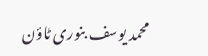محمد یوسف بنوری ٹاؤن